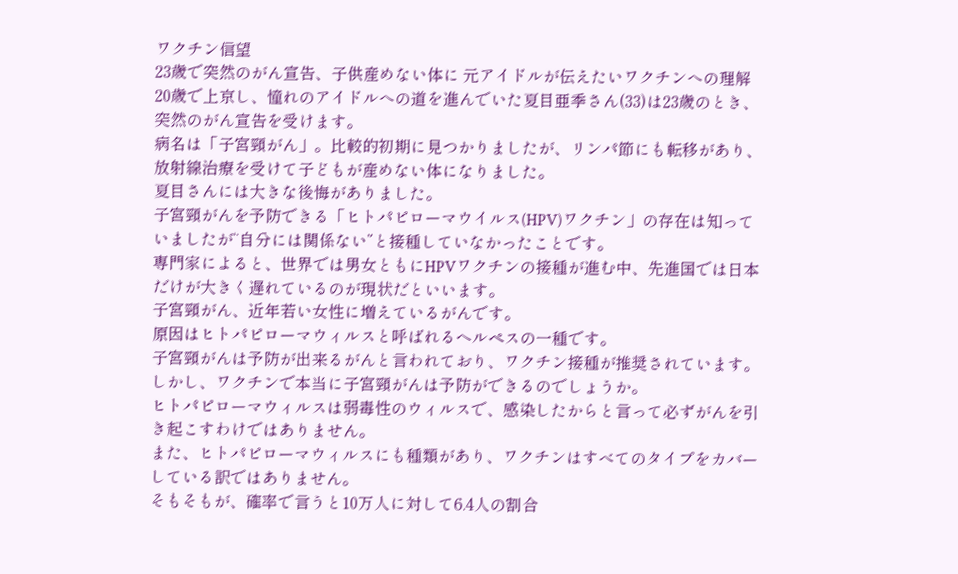ワクチン信望
23歳で突然のがん宣告、子供産めない体に 元アイドルが伝えたいワクチンへの理解
20歳で上京し、憧れのアイドルへの道を進んでいた夏目亜季さん(33)は23歳のとき、突然のがん宣告を受けます。
病名は「子宮頸がん」。比較的初期に見つかりましたが、リンパ節にも転移があり、放射線治療を受けて子どもが産めない体になりました。
夏目さんには大きな後悔がありました。
子宮頸がんを予防できる「ヒトパピローマウイルス(HPV)ワクチン」の存在は知っていましたが“自分には関係ない”と接種していなかったことです。
専門家によると、世界では男女ともにHPVワクチンの接種が進む中、先進国では日本だけが大きく遅れているのが現状だといいます。
子宮頸がん、近年若い女性に増えているがんです。
原因はヒトパピローマウィルスと呼ばれるヘルペスの一種です。
子宮頸がんは予防が出来るがんと言われており、ワクチン接種が推奨されています。
しかし、ワクチンで本当に子宮頸がんは予防ができるのでしょうか。
ヒトパピローマウィルスは弱毒性のウィルスで、感染したからと言って必ずがんを引き起こすわけではありません。
また、ヒトパピローマウィルスにも種類があり、ワクチンはすべてのタイプをカバーしている訳ではありません。
そもそもが、確率で言うと10万人に対して6.4人の割合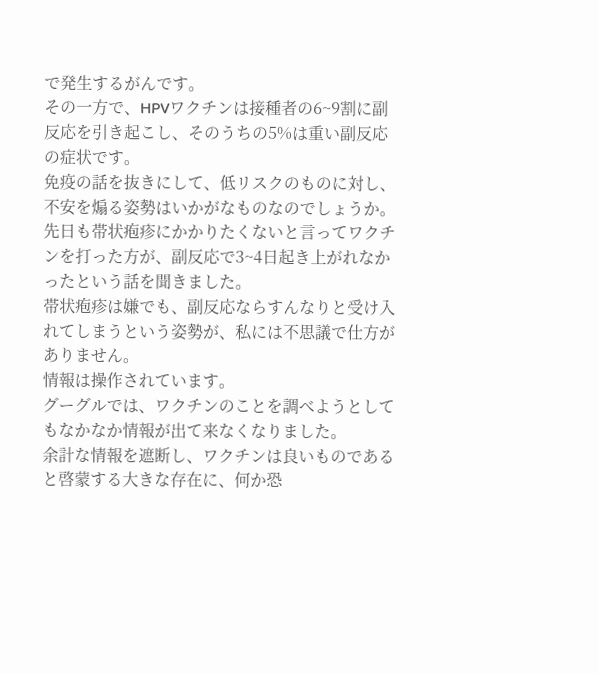で発生するがんです。
その一方で、HPVワクチンは接種者の6~9割に副反応を引き起こし、そのうちの5%は重い副反応の症状です。
免疫の話を抜きにして、低リスクのものに対し、不安を煽る姿勢はいかがなものなのでしょうか。
先日も帯状疱疹にかかりたくないと言ってワクチンを打った方が、副反応で3~4日起き上がれなかったという話を聞きました。
帯状疱疹は嫌でも、副反応ならすんなりと受け入れてしまうという姿勢が、私には不思議で仕方がありません。
情報は操作されています。
グーグルでは、ワクチンのことを調べようとしてもなかなか情報が出て来なくなりました。
余計な情報を遮断し、ワクチンは良いものであると啓蒙する大きな存在に、何か恐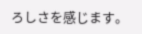ろしさを感じます。